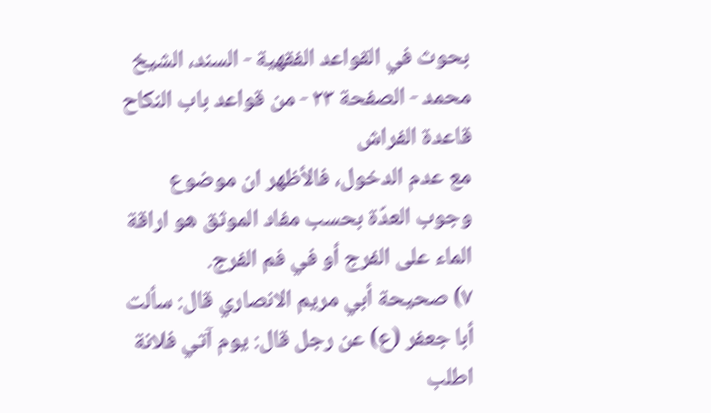بحوث في القواعد الفقهية - السند، الشيخ محمد - الصفحة ٢٣ - من قواعد باب النكاح قاعدة الفراش
مع عدم الدخول، فالأظهر ان موضوع وجوب العدّة بحسب مفاد الموثق هو اراقة الماء على الفرج أو في فم الفرج.
٧) صحيحة أبي مريم الانصاري قال: سألت أبا جعفر (ع) عن رجل قال: يوم آتي فلانة اطلب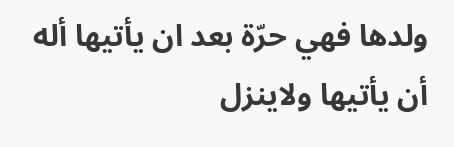ولدها فهي حرّة بعد ان يأتيها أله أن يأتيها ولاينزل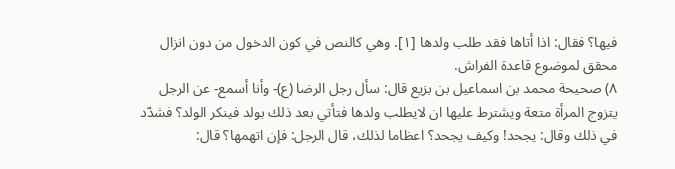فيها؟ فقال: اذا أتاها فقد طلب ولدها [١]. وهي كالنص في كون الدخول من دون انزال محقق لموضوع قاعدة الفراش.
٨) صحيحة محمد بن اسماعيل بن بزيع قال: سأل رجل الرضا (ع)- وأنا أسمع- عن الرجل يتزوج المرأة متعة ويشترط عليها ان لايطلب ولدها فتأتي بعد ذلك بولد فينكر الولد؟ فشدّد في ذلك وقال: يجحد! وكيف يجحد؟ اعظاما لذلك، قال الرجل: فإن اتهمها؟ قال: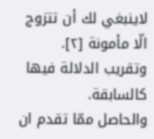لاينبغي لك أن تتزوج الّا مأمونة [٢].
وتقريب الدلالة فيها كالسابقة.
والحاصل ممّا تقدم ان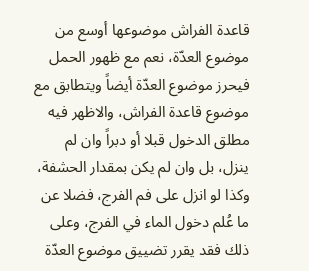قاعدة الفراش موضوعها أوسع من موضوع العدّة، نعم مع ظهور الحمل فيحرز موضوع العدّة أيضاً ويتطابق مع موضوع قاعدة الفراش، والاظهر فيه مطلق الدخول قبلا أو دبراً وان لم ينزل، بل وان لم يكن بمقدار الحشفة، وكذا لو انزل على فم الفرج، فضلا عن ما عُلم دخول الماء في الفرج، وعلى ذلك فقد يقرر تضييق موضوع العدّة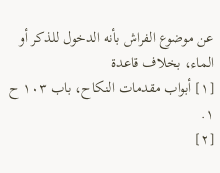عن موضوع الفراش بأنه الدخول للذكر أو الماء، بخلاف قاعدة
[١] أبواب مقدمات النكاح، باب ١٠٣ ح ١.
[٢]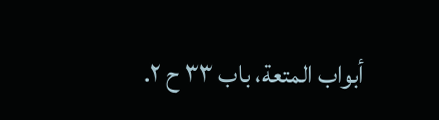أبواب المتعة، باب ٣٣ ح ٢.